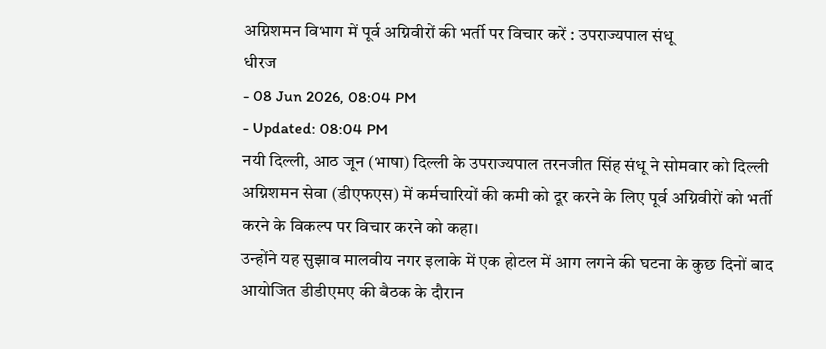अग्निशमन विभाग में पूर्व अग्निवीरों की भर्ती पर विचार करें : उपराज्यपाल संधू
धीरज
- 08 Jun 2026, 08:04 PM
- Updated: 08:04 PM
नयी दिल्ली, आठ जून (भाषा) दिल्ली के उपराज्यपाल तरनजीत सिंह संधू ने सोमवार को दिल्ली अग्निशमन सेवा (डीएफएस) में कर्मचारियों की कमी को दूर करने के लिए पूर्व अग्निवीरों को भर्ती करने के विकल्प पर विचार करने को कहा।
उन्होंने यह सुझाव मालवीय नगर इलाके में एक होटल में आग लगने की घटना के कुछ दिनों बाद आयोजित डीडीएमए की बैठक के दौरान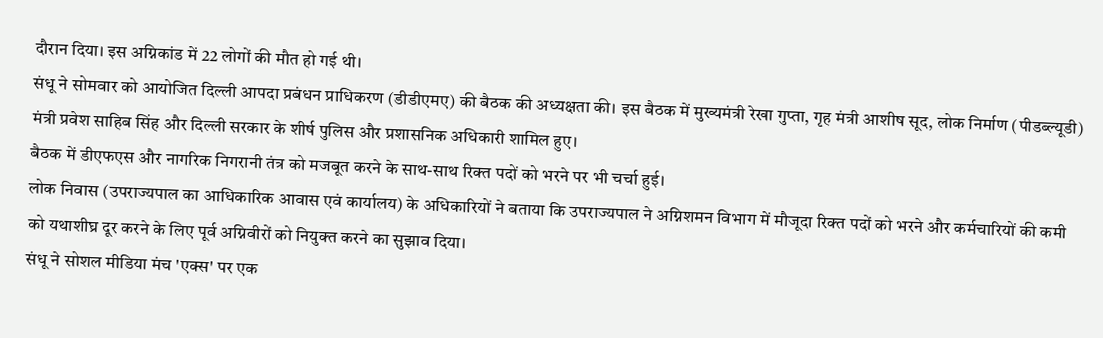दौरान दिया। इस अग्निकांड में 22 लोगों की मौत हो गई थी।
संधू ने सोमवार को आयोजित दिल्ली आपदा प्रबंधन प्राधिकरण (डीडीएमए) की बैठक की अध्यक्षता की। इस बैठक में मुख्यमंत्री रेखा गुप्ता, गृह मंत्री आशीष सूद, लोक निर्माण (पीडब्ल्यूडी) मंत्री प्रवेश साहिब सिंह और दिल्ली सरकार के शीर्ष पुलिस और प्रशासनिक अधिकारी शामिल हुए।
बैठक में डीएफएस और नागरिक निगरानी तंत्र को मजबूत करने के साथ-साथ रिक्त पदों को भरने पर भी चर्चा हुई।
लोक निवास (उपराज्यपाल का आधिकारिक आवास एवं कार्यालय) के अधिकारियों ने बताया कि उपराज्यपाल ने अग्निशमन विभाग में मौजूदा रिक्त पदों को भरने और कर्मचारियों की कमी को यथाशीघ्र दूर करने के लिए पूर्व अग्निवीरों को नियुक्त करने का सुझाव दिया।
संधू ने सोशल मीडिया मंच 'एक्स' पर एक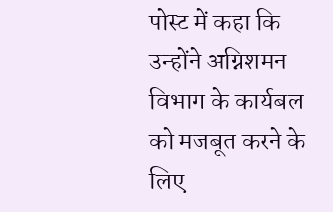पोस्ट में कहा कि उन्होंने अग्निशमन विभाग के कार्यबल को मजबूत करने के लिए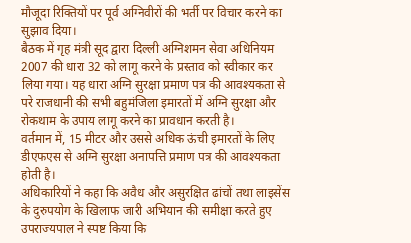मौजूदा रिक्तियों पर पूर्व अग्निवीरों की भर्ती पर विचार करने का सुझाव दिया।
बैठक में गृह मंत्री सूद द्वारा दिल्ली अग्निशमन सेवा अधिनियम 2007 की धारा 32 को लागू करने के प्रस्ताव को स्वीकार कर लिया गया। यह धारा अग्नि सुरक्षा प्रमाण पत्र की आवश्यकता से परे राजधानी की सभी बहुमंजिला इमारतों में अग्नि सुरक्षा और रोकथाम के उपाय लागू करने का प्रावधान करती है।
वर्तमान में, 15 मीटर और उससे अधिक ऊंची इमारतों के लिए डीएफएस से अग्नि सुरक्षा अनापत्ति प्रमाण पत्र की आवश्यकता होती है।
अधिकारियों ने कहा कि अवैध और असुरक्षित ढांचों तथा लाइसेंस के दुरुपयोग के खिलाफ जारी अभियान की समीक्षा करते हुए उपराज्यपाल ने स्पष्ट किया कि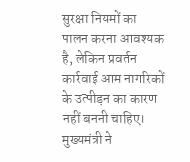सुरक्षा नियमों का पालन करना आवश्यक है, लेकिन प्रवर्तन कार्रवाई आम नागरिकों के उत्पीड़न का कारण नहीं बननी चाहिए।
मुख्यमंत्री ने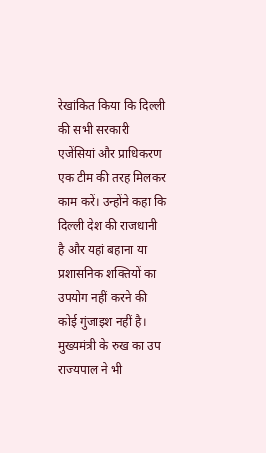रेखांकित किया कि दिल्ली की सभी सरकारी एजेंसियां और प्राधिकरण एक टीम की तरह मिलकर काम करें। उन्होंने कहा कि दिल्ली देश की राजधानी है और यहां बहाना या प्रशासनिक शक्तियों का उपयोग नहीं करने की कोई गुंजाइश नहीं है। मुख्यमंत्री के रुख का उप राज्यपाल ने भी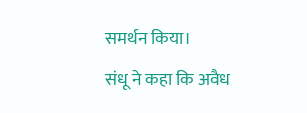समर्थन किया।
संधू ने कहा कि अवैध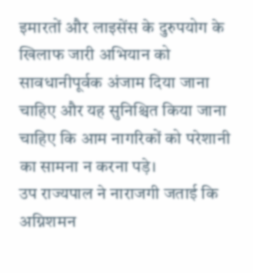इमारतों और लाइसेंस के दुरुपयोग के खिलाफ जारी अभियान को सावधानीपूर्वक अंजाम दिया जाना चाहिए और यह सुनिश्चित किया जाना चाहिए कि आम नागरिकों को परेशानी का सामना न करना पड़े।
उप राज्यपाल ने नाराजगी जताई कि अग्निशमन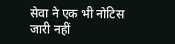सेवा ने एक भी नोटिस जारी नहीं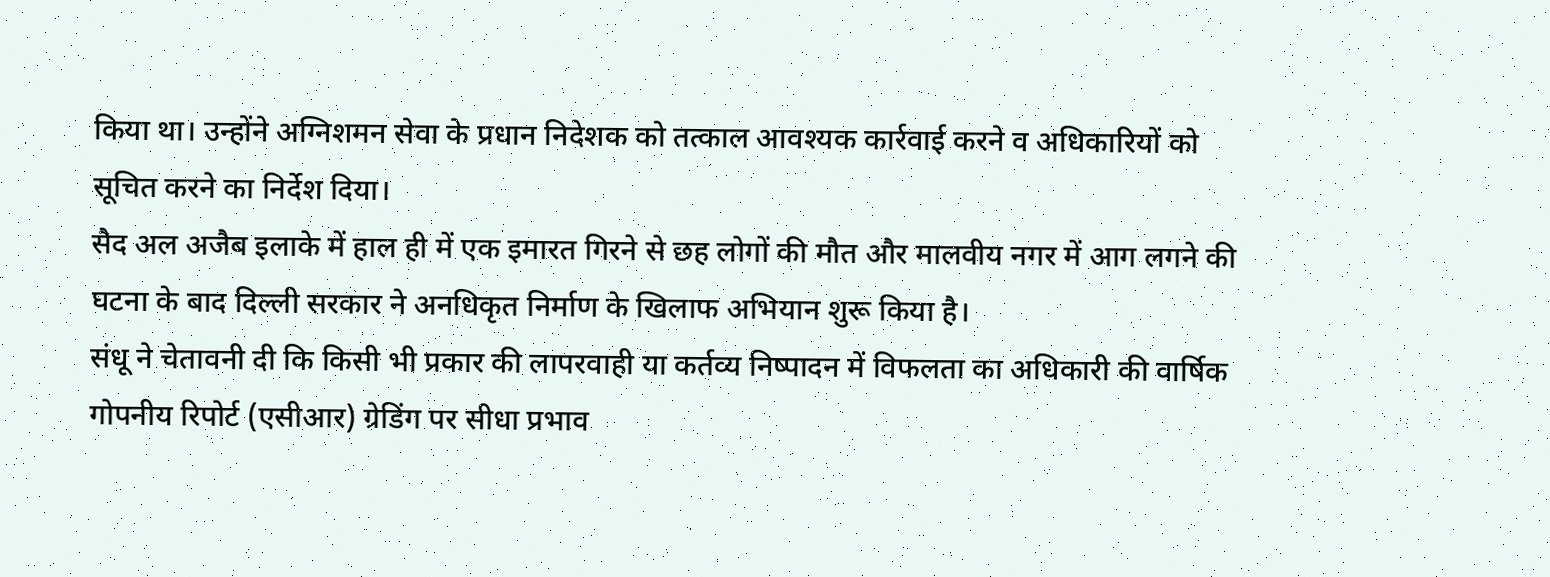किया था। उन्होंने अग्निशमन सेवा के प्रधान निदेशक को तत्काल आवश्यक कार्रवाई करने व अधिकारियों को सूचित करने का निर्देश दिया।
सैद अल अजैब इलाके में हाल ही में एक इमारत गिरने से छह लोगों की मौत और मालवीय नगर में आग लगने की घटना के बाद दिल्ली सरकार ने अनधिकृत निर्माण के खिलाफ अभियान शुरू किया है।
संधू ने चेतावनी दी कि किसी भी प्रकार की लापरवाही या कर्तव्य निष्पादन में विफलता का अधिकारी की वार्षिक गोपनीय रिपोर्ट (एसीआर) ग्रेडिंग पर सीधा प्रभाव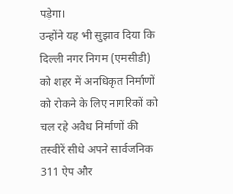पड़ेगा।
उन्होंने यह भी सुझाव दिया कि दिल्ली नगर निगम (एमसीडी) को शहर में अनधिकृत निर्माणों को रोकने के लिए नागरिकों को चल रहे अवैध निर्माणों की तस्वीरें सीधे अपने सार्वजनिक 311 ऐप और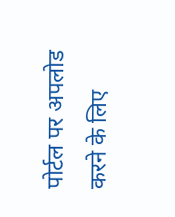पोर्टल पर अपलोड करने के लिए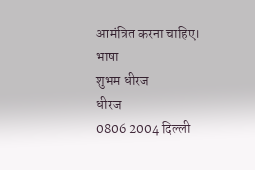आमंत्रित करना चाहिए।
भाषा
शुभम धीरज
धीरज
0806 2004 दिल्ली